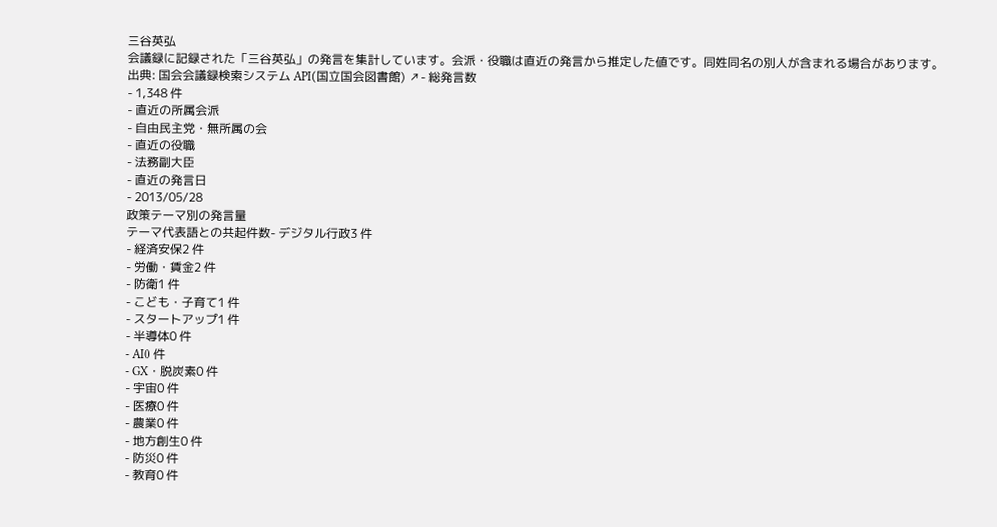三谷英弘
会議録に記録された「三谷英弘」の発言を集計しています。会派・役職は直近の発言から推定した値です。同姓同名の別人が含まれる場合があります。
出典: 国会会議録検索システム API(国立国会図書館) ↗- 総発言数
- 1,348 件
- 直近の所属会派
- 自由民主党・無所属の会
- 直近の役職
- 法務副大臣
- 直近の発言日
- 2013/05/28
政策テーマ別の発言量
テーマ代表語との共起件数- デジタル行政3 件
- 経済安保2 件
- 労働・賃金2 件
- 防衛1 件
- こども・子育て1 件
- スタートアップ1 件
- 半導体0 件
- AI0 件
- GX・脱炭素0 件
- 宇宙0 件
- 医療0 件
- 農業0 件
- 地方創生0 件
- 防災0 件
- 教育0 件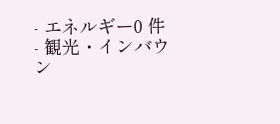- エネルギー0 件
- 観光・インバウン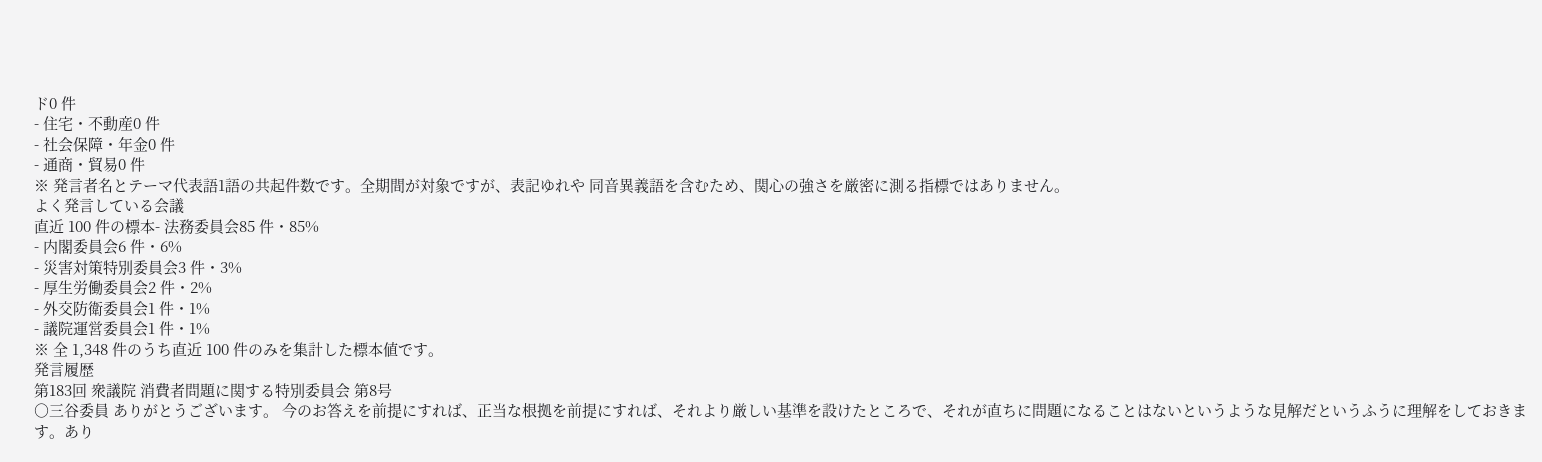ド0 件
- 住宅・不動産0 件
- 社会保障・年金0 件
- 通商・貿易0 件
※ 発言者名とテーマ代表語1語の共起件数です。全期間が対象ですが、表記ゆれや 同音異義語を含むため、関心の強さを厳密に測る指標ではありません。
よく発言している会議
直近 100 件の標本- 法務委員会85 件・85%
- 内閣委員会6 件・6%
- 災害対策特別委員会3 件・3%
- 厚生労働委員会2 件・2%
- 外交防衛委員会1 件・1%
- 議院運営委員会1 件・1%
※ 全 1,348 件のうち直近 100 件のみを集計した標本値です。
発言履歴
第183回 衆議院 消費者問題に関する特別委員会 第8号
○三谷委員 ありがとうございます。 今のお答えを前提にすれば、正当な根拠を前提にすれば、それより厳しい基準を設けたところで、それが直ちに問題になることはないというような見解だというふうに理解をしておきます。あり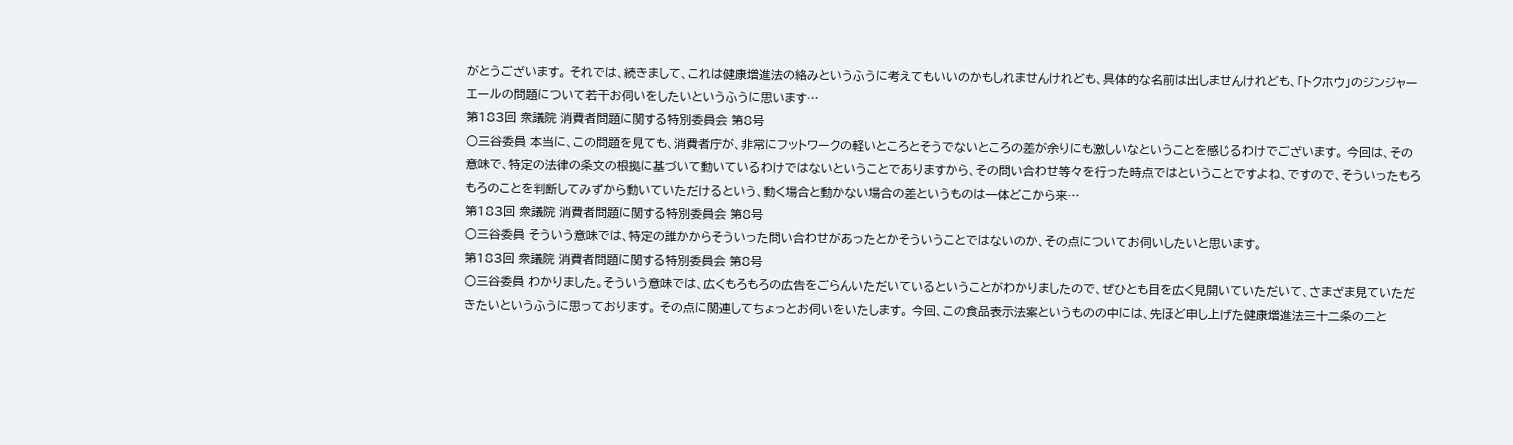がとうございます。 それでは、続きまして、これは健康増進法の絡みというふうに考えてもいいのかもしれませんけれども、具体的な名前は出しませんけれども、「トクホウ」のジンジャーエールの問題について若干お伺いをしたいというふうに思います…
第183回 衆議院 消費者問題に関する特別委員会 第8号
○三谷委員 本当に、この問題を見ても、消費者庁が、非常にフットワークの軽いところとそうでないところの差が余りにも激しいなということを感じるわけでございます。 今回は、その意味で、特定の法律の条文の根拠に基づいて動いているわけではないということでありますから、その問い合わせ等々を行った時点ではということですよね、ですので、そういったもろもろのことを判断してみずから動いていただけるという、動く場合と動かない場合の差というものは一体どこから来…
第183回 衆議院 消費者問題に関する特別委員会 第8号
○三谷委員 そういう意味では、特定の誰かからそういった問い合わせがあったとかそういうことではないのか、その点についてお伺いしたいと思います。
第183回 衆議院 消費者問題に関する特別委員会 第8号
○三谷委員 わかりました。そういう意味では、広くもろもろの広告をごらんいただいているということがわかりましたので、ぜひとも目を広く見開いていただいて、さまざま見ていただきたいというふうに思っております。 その点に関連してちょっとお伺いをいたします。 今回、この食品表示法案というものの中には、先ほど申し上げた健康増進法三十二条の二と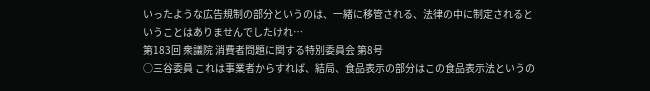いったような広告規制の部分というのは、一緒に移管される、法律の中に制定されるということはありませんでしたけれ…
第183回 衆議院 消費者問題に関する特別委員会 第8号
○三谷委員 これは事業者からすれば、結局、食品表示の部分はこの食品表示法というの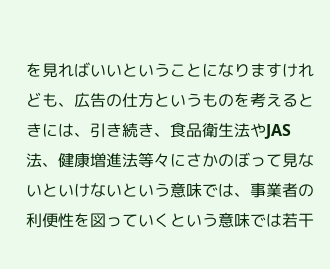を見ればいいということになりますけれども、広告の仕方というものを考えるときには、引き続き、食品衛生法やJAS法、健康増進法等々にさかのぼって見ないといけないという意味では、事業者の利便性を図っていくという意味では若干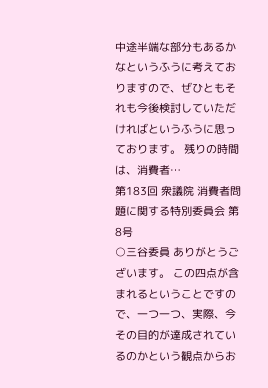中途半端な部分もあるかなというふうに考えておりますので、ぜひともそれも今後検討していただければというふうに思っております。 残りの時間は、消費者…
第183回 衆議院 消費者問題に関する特別委員会 第8号
○三谷委員 ありがとうございます。 この四点が含まれるということですので、一つ一つ、実際、今その目的が達成されているのかという観点からお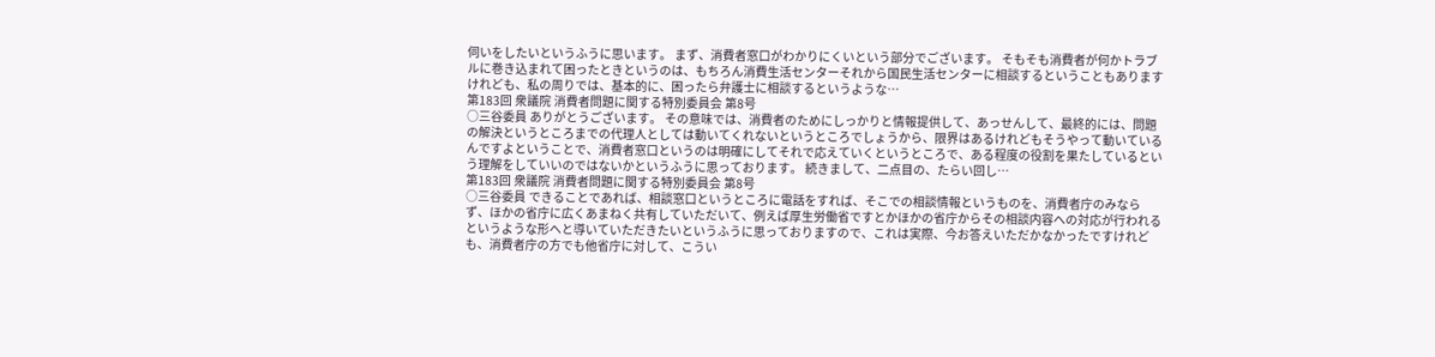伺いをしたいというふうに思います。 まず、消費者窓口がわかりにくいという部分でございます。 そもそも消費者が何かトラブルに巻き込まれて困ったときというのは、もちろん消費生活センターそれから国民生活センターに相談するということもありますけれども、私の周りでは、基本的に、困ったら弁護士に相談するというような…
第183回 衆議院 消費者問題に関する特別委員会 第8号
○三谷委員 ありがとうございます。 その意味では、消費者のためにしっかりと情報提供して、あっせんして、最終的には、問題の解決というところまでの代理人としては動いてくれないというところでしょうから、限界はあるけれどもそうやって動いているんですよということで、消費者窓口というのは明確にしてそれで応えていくというところで、ある程度の役割を果たしているという理解をしていいのではないかというふうに思っております。 続きまして、二点目の、たらい回し…
第183回 衆議院 消費者問題に関する特別委員会 第8号
○三谷委員 できることであれば、相談窓口というところに電話をすれば、そこでの相談情報というものを、消費者庁のみならず、ほかの省庁に広くあまねく共有していただいて、例えば厚生労働省ですとかほかの省庁からその相談内容への対応が行われるというような形へと導いていただきたいというふうに思っておりますので、これは実際、今お答えいただかなかったですけれども、消費者庁の方でも他省庁に対して、こうい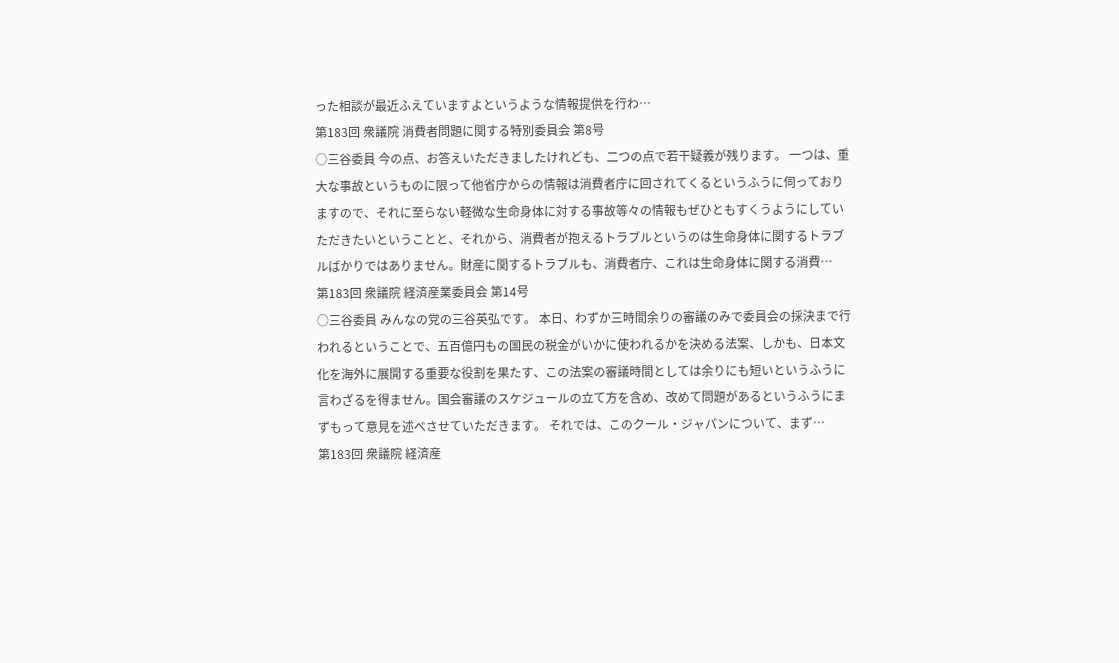った相談が最近ふえていますよというような情報提供を行わ…
第183回 衆議院 消費者問題に関する特別委員会 第8号
○三谷委員 今の点、お答えいただきましたけれども、二つの点で若干疑義が残ります。 一つは、重大な事故というものに限って他省庁からの情報は消費者庁に回されてくるというふうに伺っておりますので、それに至らない軽微な生命身体に対する事故等々の情報もぜひともすくうようにしていただきたいということと、それから、消費者が抱えるトラブルというのは生命身体に関するトラブルばかりではありません。財産に関するトラブルも、消費者庁、これは生命身体に関する消費…
第183回 衆議院 経済産業委員会 第14号
○三谷委員 みんなの党の三谷英弘です。 本日、わずか三時間余りの審議のみで委員会の採決まで行われるということで、五百億円もの国民の税金がいかに使われるかを決める法案、しかも、日本文化を海外に展開する重要な役割を果たす、この法案の審議時間としては余りにも短いというふうに言わざるを得ません。国会審議のスケジュールの立て方を含め、改めて問題があるというふうにまずもって意見を述べさせていただきます。 それでは、このクール・ジャパンについて、まず…
第183回 衆議院 経済産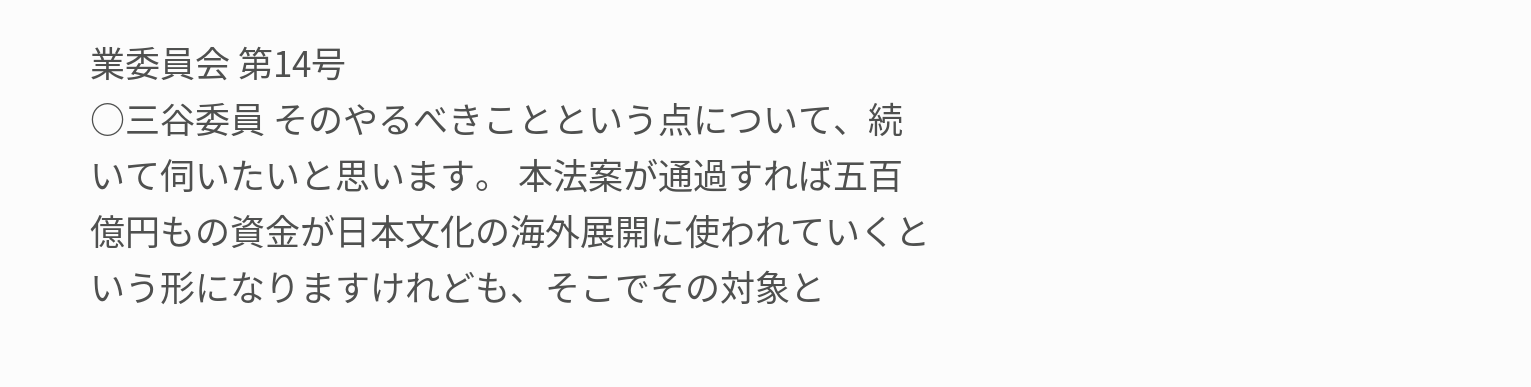業委員会 第14号
○三谷委員 そのやるべきことという点について、続いて伺いたいと思います。 本法案が通過すれば五百億円もの資金が日本文化の海外展開に使われていくという形になりますけれども、そこでその対象と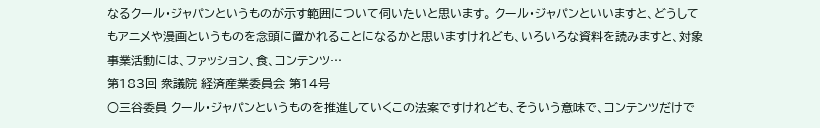なるクール・ジャパンというものが示す範囲について伺いたいと思います。 クール・ジャパンといいますと、どうしてもアニメや漫画というものを念頭に置かれることになるかと思いますけれども、いろいろな資料を読みますと、対象事業活動には、ファッション、食、コンテンツ…
第183回 衆議院 経済産業委員会 第14号
○三谷委員 クール・ジャパンというものを推進していくこの法案ですけれども、そういう意味で、コンテンツだけで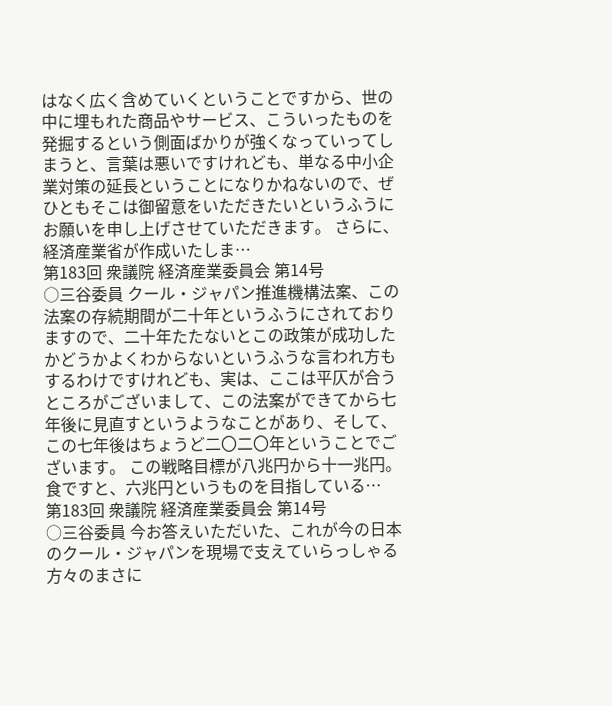はなく広く含めていくということですから、世の中に埋もれた商品やサービス、こういったものを発掘するという側面ばかりが強くなっていってしまうと、言葉は悪いですけれども、単なる中小企業対策の延長ということになりかねないので、ぜひともそこは御留意をいただきたいというふうにお願いを申し上げさせていただきます。 さらに、経済産業省が作成いたしま…
第183回 衆議院 経済産業委員会 第14号
○三谷委員 クール・ジャパン推進機構法案、この法案の存続期間が二十年というふうにされておりますので、二十年たたないとこの政策が成功したかどうかよくわからないというふうな言われ方もするわけですけれども、実は、ここは平仄が合うところがございまして、この法案ができてから七年後に見直すというようなことがあり、そして、この七年後はちょうど二〇二〇年ということでございます。 この戦略目標が八兆円から十一兆円。食ですと、六兆円というものを目指している…
第183回 衆議院 経済産業委員会 第14号
○三谷委員 今お答えいただいた、これが今の日本のクール・ジャパンを現場で支えていらっしゃる方々のまさに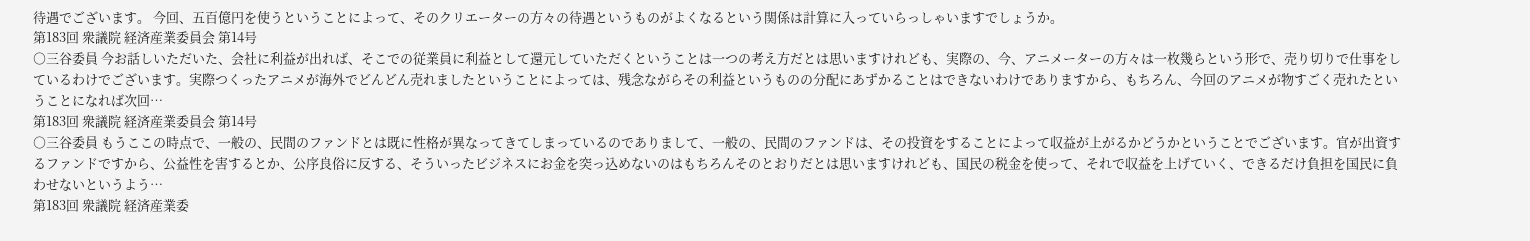待遇でございます。 今回、五百億円を使うということによって、そのクリエーターの方々の待遇というものがよくなるという関係は計算に入っていらっしゃいますでしょうか。
第183回 衆議院 経済産業委員会 第14号
○三谷委員 今お話しいただいた、会社に利益が出れば、そこでの従業員に利益として還元していただくということは一つの考え方だとは思いますけれども、実際の、今、アニメーターの方々は一枚幾らという形で、売り切りで仕事をしているわけでございます。実際つくったアニメが海外でどんどん売れましたということによっては、残念ながらその利益というものの分配にあずかることはできないわけでありますから、もちろん、今回のアニメが物すごく売れたということになれば次回…
第183回 衆議院 経済産業委員会 第14号
○三谷委員 もうここの時点で、一般の、民間のファンドとは既に性格が異なってきてしまっているのでありまして、一般の、民間のファンドは、その投資をすることによって収益が上がるかどうかということでございます。官が出資するファンドですから、公益性を害するとか、公序良俗に反する、そういったビジネスにお金を突っ込めないのはもちろんそのとおりだとは思いますけれども、国民の税金を使って、それで収益を上げていく、できるだけ負担を国民に負わせないというよう…
第183回 衆議院 経済産業委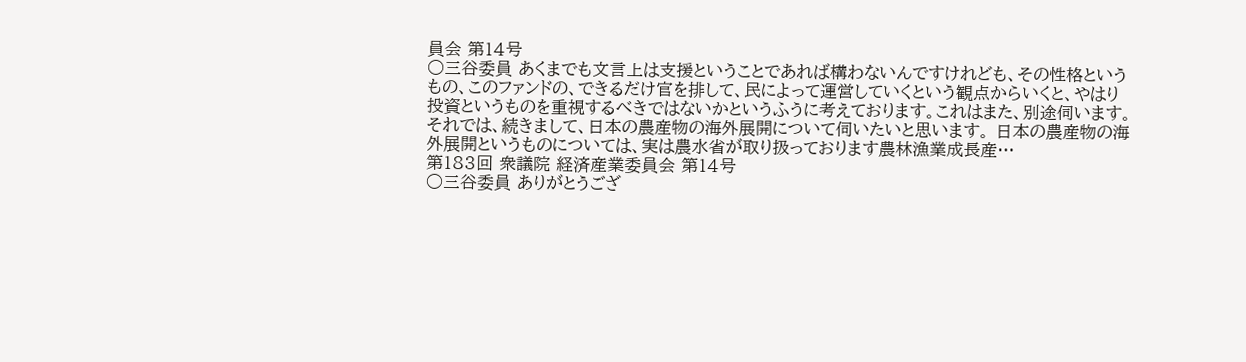員会 第14号
○三谷委員 あくまでも文言上は支援ということであれば構わないんですけれども、その性格というもの、このファンドの、できるだけ官を排して、民によって運営していくという観点からいくと、やはり投資というものを重視するべきではないかというふうに考えております。これはまた、別途伺います。 それでは、続きまして、日本の農産物の海外展開について伺いたいと思います。 日本の農産物の海外展開というものについては、実は農水省が取り扱っております農林漁業成長産…
第183回 衆議院 経済産業委員会 第14号
○三谷委員 ありがとうござ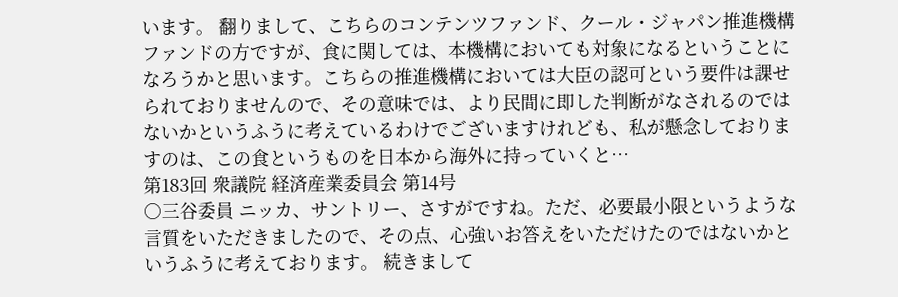います。 翻りまして、こちらのコンテンツファンド、クール・ジャパン推進機構ファンドの方ですが、食に関しては、本機構においても対象になるということになろうかと思います。こちらの推進機構においては大臣の認可という要件は課せられておりませんので、その意味では、より民間に即した判断がなされるのではないかというふうに考えているわけでございますけれども、私が懸念しておりますのは、この食というものを日本から海外に持っていくと…
第183回 衆議院 経済産業委員会 第14号
○三谷委員 ニッカ、サントリー、さすがですね。ただ、必要最小限というような言質をいただきましたので、その点、心強いお答えをいただけたのではないかというふうに考えております。 続きまして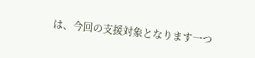は、今回の支援対象となります一つ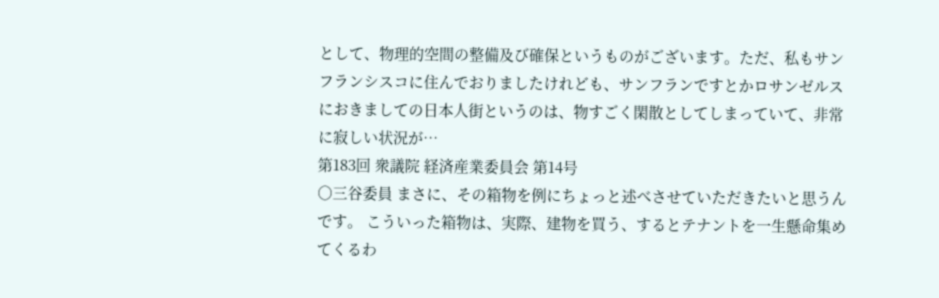として、物理的空間の整備及び確保というものがございます。ただ、私もサンフランシスコに住んでおりましたけれども、サンフランですとかロサンゼルスにおきましての日本人街というのは、物すごく閑散としてしまっていて、非常に寂しい状況が…
第183回 衆議院 経済産業委員会 第14号
○三谷委員 まさに、その箱物を例にちょっと述べさせていただきたいと思うんです。 こういった箱物は、実際、建物を買う、するとテナントを一生懸命集めてくるわ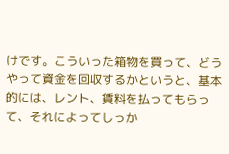けです。こういった箱物を買って、どうやって資金を回収するかというと、基本的には、レント、賃料を払ってもらって、それによってしっか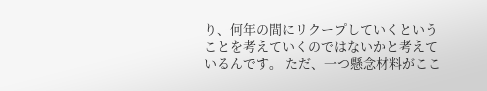り、何年の間にリクープしていくということを考えていくのではないかと考えているんです。 ただ、一つ懸念材料がここ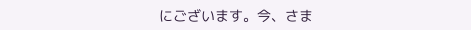にございます。今、さま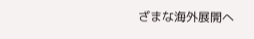ざまな海外展開へ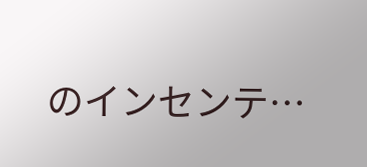のインセンテ…